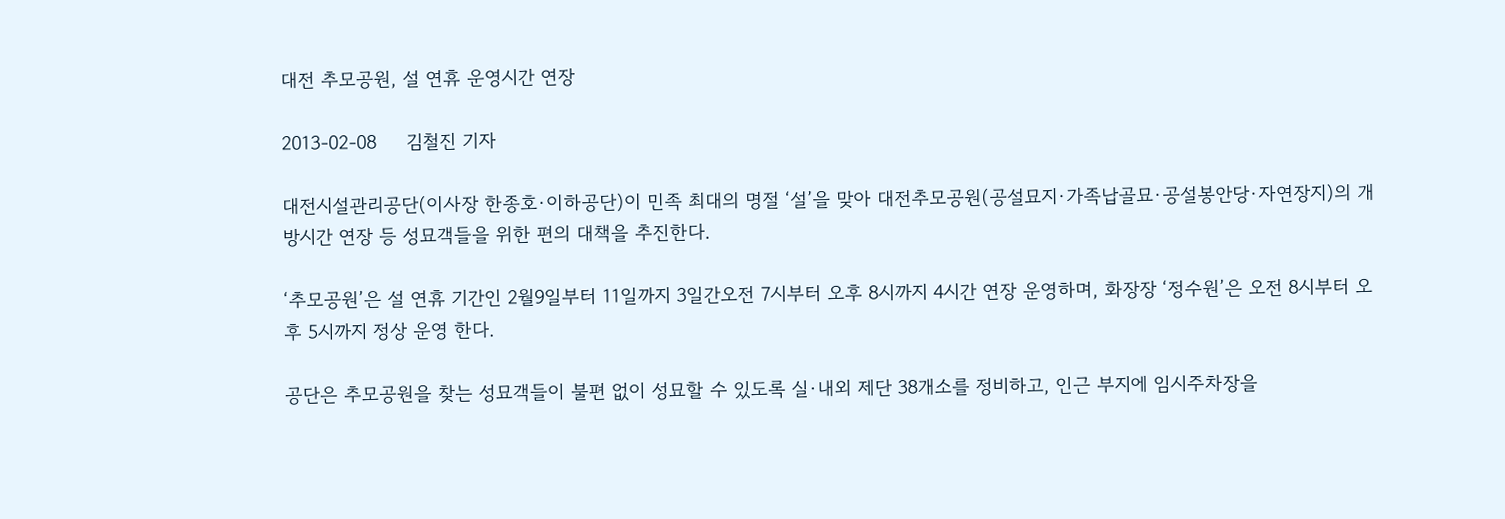대전 추모공원, 설 연휴 운영시간 연장

2013-02-08     김철진 기자

대전시설관리공단(이사장 한종호·이하공단)이 민족 최대의 명절 ‘설’을 맞아 대전추모공원(공설묘지·가족납골묘·공설봉안당·자연장지)의 개방시간 연장 등 성묘객들을 위한 편의 대책을 추진한다.

‘추모공원’은 설 연휴 기간인 2월9일부터 11일까지 3일간오전 7시부터 오후 8시까지 4시간 연장 운영하며, 화장장 ‘정수원’은 오전 8시부터 오후 5시까지 정상 운영 한다.

공단은 추모공원을 찾는 성묘객들이 불편 없이 성묘할 수 있도록 실·내외 제단 38개소를 정비하고, 인근 부지에 임시주차장을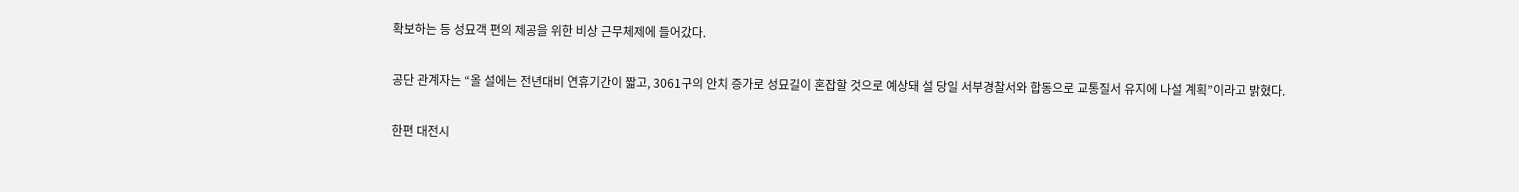확보하는 등 성묘객 편의 제공을 위한 비상 근무체제에 들어갔다.

공단 관계자는 “올 설에는 전년대비 연휴기간이 짧고, 3061구의 안치 증가로 성묘길이 혼잡할 것으로 예상돼 설 당일 서부경찰서와 합동으로 교통질서 유지에 나설 계획”이라고 밝혔다.

한편 대전시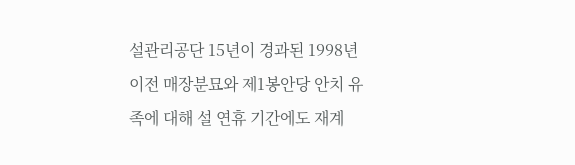설관리공단 15년이 경과된 1998년 이전 매장분묘와 제1봉안당 안치 유족에 대해 설 연휴 기간에도 재계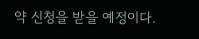약 신청을 받을 예정이다.